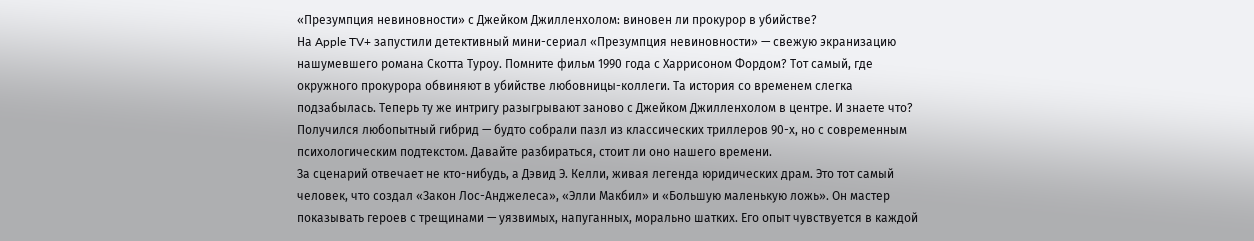«Презумпция невиновности» с Джейком Джилленхолом: виновен ли прокурор в убийстве?
На Apple TV+ запустили детективный мини-сериал «Презумпция невиновности» — свежую экранизацию нашумевшего романа Скотта Туроу. Помните фильм 1990 года с Харрисоном Фордом? Тот самый, где окружного прокурора обвиняют в убийстве любовницы-коллеги. Та история со временем слегка подзабылась. Теперь ту же интригу разыгрывают заново с Джейком Джилленхолом в центре. И знаете что? Получился любопытный гибрид — будто собрали пазл из классических триллеров 90-х, но с современным психологическим подтекстом. Давайте разбираться, стоит ли оно нашего времени.
За сценарий отвечает не кто-нибудь, а Дэвид Э. Келли, живая легенда юридических драм. Это тот самый человек, что создал «Закон Лос-Анджелеса», «Элли Макбил» и «Большую маленькую ложь». Он мастер показывать героев с трещинами — уязвимых, напуганных, морально шатких. Его опыт чувствуется в каждой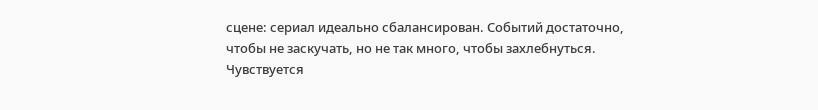сцене: сериал идеально сбалансирован. Событий достаточно, чтобы не заскучать, но не так много, чтобы захлебнуться. Чувствуется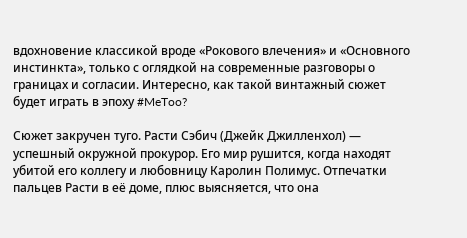вдохновение классикой вроде «Рокового влечения» и «Основного инстинкта», только с оглядкой на современные разговоры о границах и согласии. Интересно, как такой винтажный сюжет будет играть в эпоху #MeToo?

Сюжет закручен туго. Расти Сэбич (Джейк Джилленхол) — успешный окружной прокурор. Его мир рушится, когда находят убитой его коллегу и любовницу Каролин Полимус. Отпечатки пальцев Расти в её доме, плюс выясняется, что она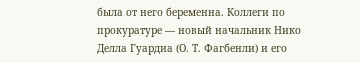была от него беременна. Коллеги по прокуратуре — новый начальник Нико Делла Гуардиа (О. Т. Фагбенли) и его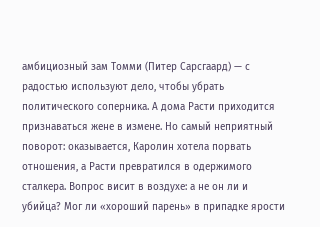амбициозный зам Томми (Питер Сарсгаард) — с радостью используют дело, чтобы убрать политического соперника. А дома Расти приходится признаваться жене в измене. Но самый неприятный поворот: оказывается, Каролин хотела порвать отношения, а Расти превратился в одержимого сталкера. Вопрос висит в воздухе: а не он ли и убийца? Мог ли «хороший парень» в припадке ярости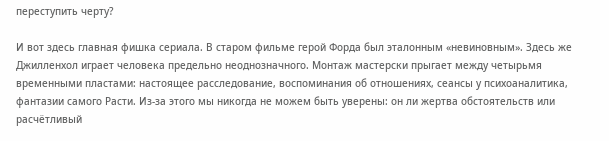переступить черту?

И вот здесь главная фишка сериала. В старом фильме герой Форда был эталонным «невиновным». Здесь же Джилленхол играет человека предельно неоднозначного. Монтаж мастерски прыгает между четырьмя временными пластами: настоящее расследование, воспоминания об отношениях, сеансы у психоаналитика, фантазии самого Расти. Из-за этого мы никогда не можем быть уверены: он ли жертва обстоятельств или расчётливый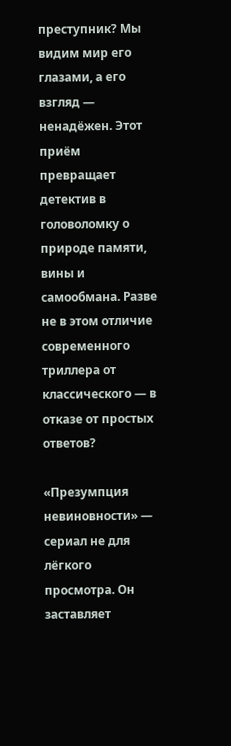преступник? Мы видим мир его глазами, а его взгляд — ненадёжен. Этот приём превращает детектив в головоломку о природе памяти, вины и самообмана. Разве не в этом отличие современного триллера от классического — в отказе от простых ответов?

«Презумпция невиновности» — сериал не для лёгкого просмотра. Он заставляет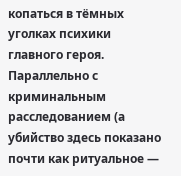копаться в тёмных уголках психики главного героя. Параллельно с криминальным расследованием (а убийство здесь показано почти как ритуальное —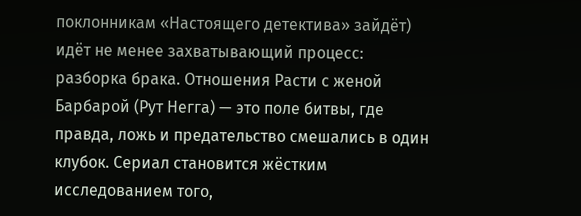поклонникам «Настоящего детектива» зайдёт) идёт не менее захватывающий процесс: разборка брака. Отношения Расти с женой Барбарой (Рут Негга) — это поле битвы, где правда, ложь и предательство смешались в один клубок. Сериал становится жёстким исследованием того,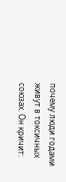почему люди годами живут в токсичных союзах. Он кричит: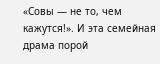«Совы — не то, чем кажутся!». И эта семейная драма порой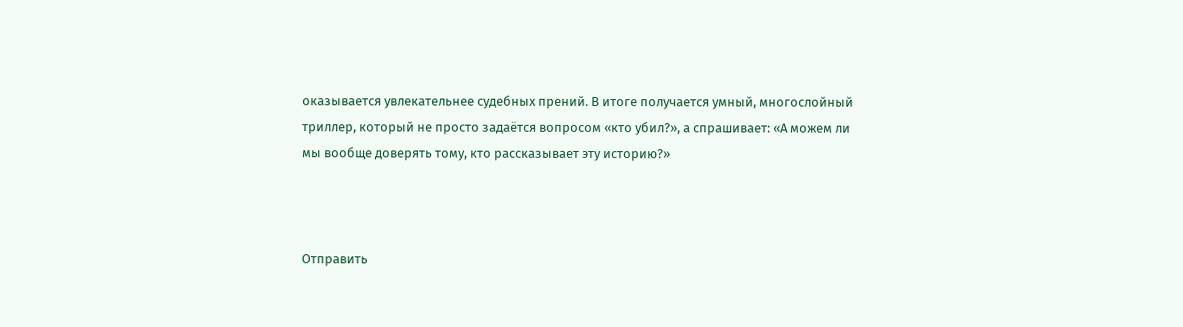оказывается увлекательнее судебных прений. В итоге получается умный, многослойный триллер, который не просто задаётся вопросом «кто убил?», а спрашивает: «А можем ли мы вообще доверять тому, кто рассказывает эту историю?»



Отправить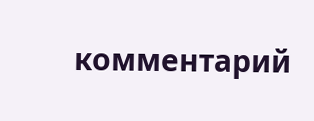комментарий